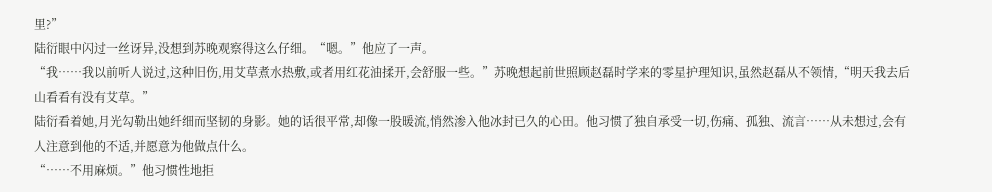里?”
陆衍眼中闪过一丝讶异,没想到苏晚观察得这么仔细。“嗯。”他应了一声。
“我……我以前听人说过,这种旧伤,用艾草煮水热敷,或者用红花油揉开,会舒服一些。”苏晚想起前世照顾赵磊时学来的零星护理知识,虽然赵磊从不领情,“明天我去后山看看有没有艾草。”
陆衍看着她,月光勾勒出她纤细而坚韧的身影。她的话很平常,却像一股暖流,悄然渗入他冰封已久的心田。他习惯了独自承受一切,伤痛、孤独、流言……从未想过,会有人注意到他的不适,并愿意为他做点什么。
“……不用麻烦。”他习惯性地拒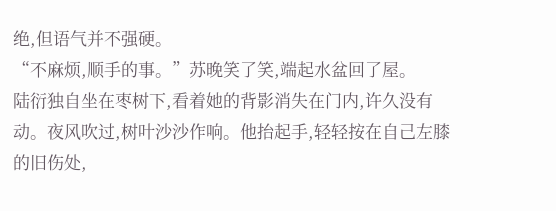绝,但语气并不强硬。
“不麻烦,顺手的事。”苏晚笑了笑,端起水盆回了屋。
陆衍独自坐在枣树下,看着她的背影消失在门内,许久没有动。夜风吹过,树叶沙沙作响。他抬起手,轻轻按在自己左膝的旧伤处,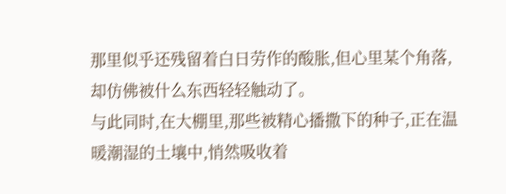那里似乎还残留着白日劳作的酸胀,但心里某个角落,却仿佛被什么东西轻轻触动了。
与此同时,在大棚里,那些被精心播撒下的种子,正在温暖潮湿的土壤中,悄然吸收着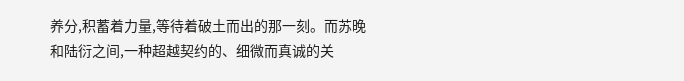养分,积蓄着力量,等待着破土而出的那一刻。而苏晚和陆衍之间,一种超越契约的、细微而真诚的关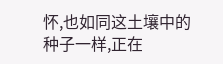怀,也如同这土壤中的种子一样,正在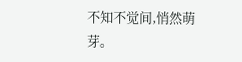不知不觉间,悄然萌芽。